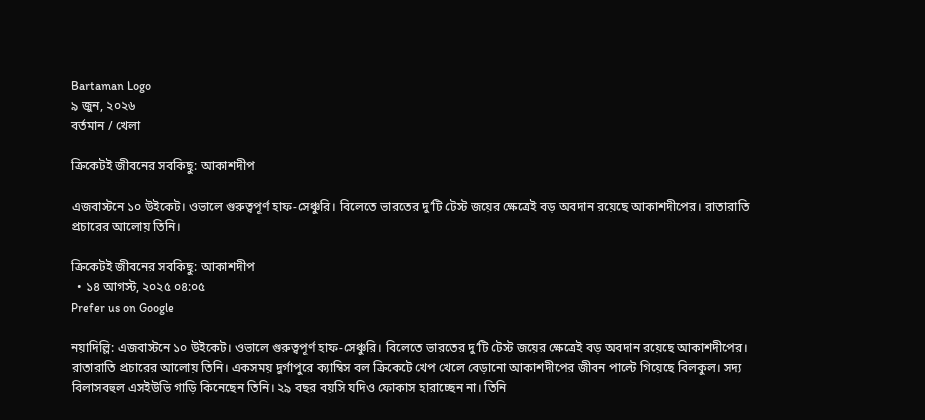Bartaman Logo
৯ জুন, ২০২৬
বর্তমান / খেলা

ক্রিকেটই জীবনের সবকিছু: আকাশদীপ

এজবাস্টনে ১০ উইকেট। ওভালে গুরুত্বপূর্ণ হাফ-সেঞ্চুরি। বিলেতে ভারতের দু’টি টেস্ট জয়ের ক্ষেত্রেই বড় অবদান রয়েছে আকাশদীপের। রাতারাতি প্রচারের আলোয় তিনি।

ক্রিকেটই জীবনের সবকিছু: আকাশদীপ
  • ১৪ আগস্ট, ২০২৫ ০৪:০৫
Prefer us on Google

নয়াদিল্লি: এজবাস্টনে ১০ উইকেট। ওভালে গুরুত্বপূর্ণ হাফ-সেঞ্চুরি। বিলেতে ভারতের দু’টি টেস্ট জয়ের ক্ষেত্রেই বড় অবদান রয়েছে আকাশদীপের। রাতারাতি প্রচারের আলোয় তিনি। একসময় দুর্গাপুরে ক্যাম্বিস বল ক্রিকেটে খেপ খেলে বেড়ানো আকাশদীপের জীবন পাল্টে গিয়েছে বিলকুল। সদ্য বিলাসবহুল এসইউভি গাড়ি কিনেছেন তিনি। ২৯ বছর বয়সি যদিও ফোকাস হারাচ্ছেন না। তিনি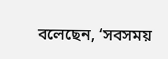বলেছেন, ‘সবসময়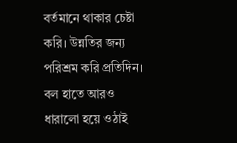বর্তমানে থাকার চেষ্টা করি। উন্নতির জন্য পরিশ্রম করি প্রতিদিন। বল হাতে আরও ধারালো হয়ে ওঠাই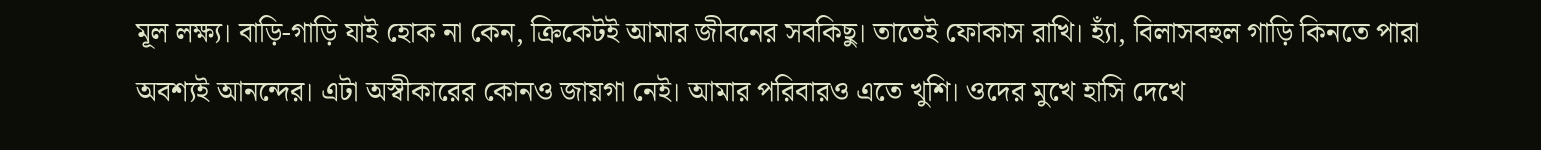মূল লক্ষ্য। বাড়ি-গাড়ি যাই হোক না কেন, ক্রিকেটই আমার জীবনের সবকিছু। তাতেই ফোকাস রাখি। হ্যাঁ, বিলাসবহুল গাড়ি কিনতে পারা অবশ্যই আনন্দের। এটা অস্বীকারের কোনও জায়গা নেই। আমার পরিবারও এতে খুশি। ওদের মুখে হাসি দেখে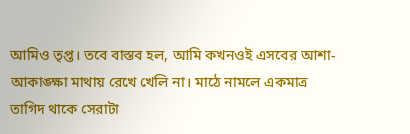আমিও তৃপ্ত। তবে বাস্তব হল, আমি কখনওই এসবের আশা-আকাঙ্ক্ষা মাথায় রেখে খেলি না। মাঠে নামলে একমাত্র তাগিদ থাকে সেরাটা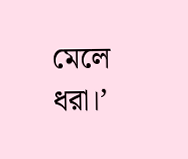মেলে ধরা।’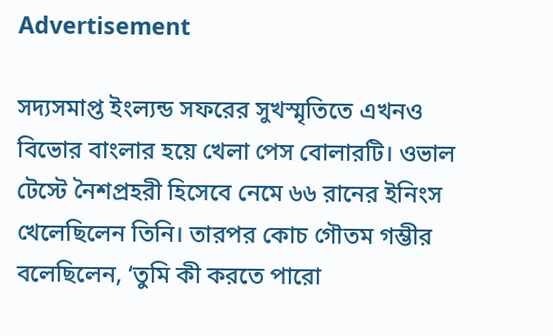Advertisement

সদ্যসমাপ্ত ইংল্যন্ড সফরের সুখস্মৃতিতে এখনও বিভোর বাংলার হয়ে খেলা পেস বোলারটি। ওভাল টেস্টে নৈশপ্রহরী হিসেবে নেমে ৬৬ রানের ইনিংস খেলেছিলেন তিনি। তারপর কোচ গৌতম গম্ভীর বলেছিলেন, ‘তুমি কী করতে পারো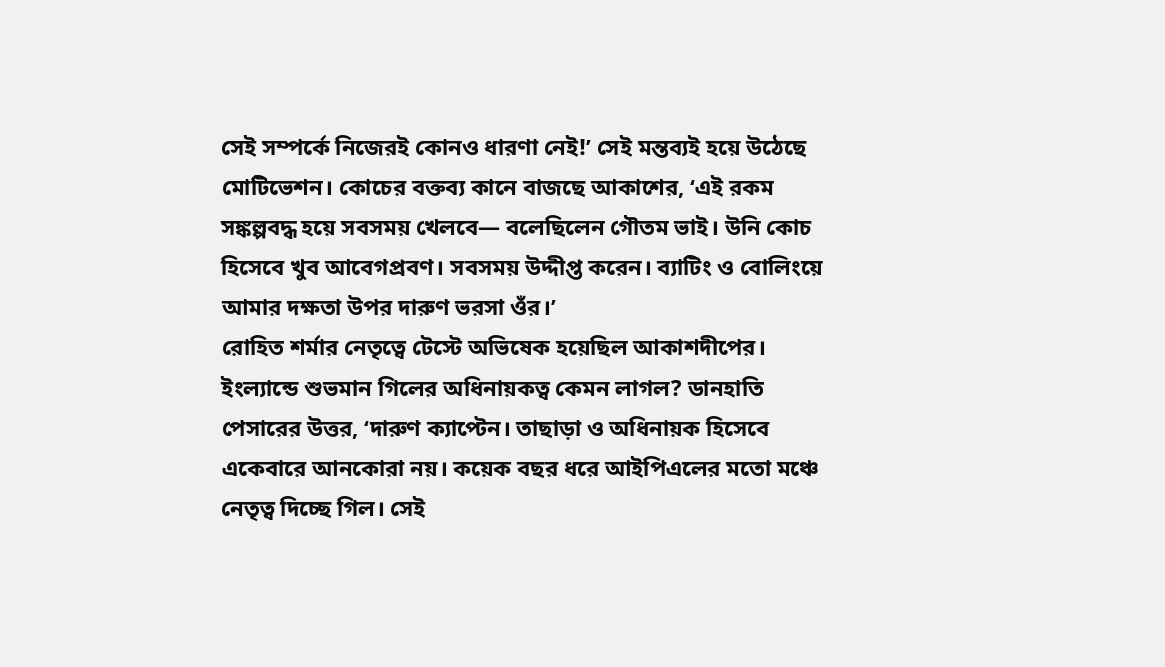সেই সম্পর্কে নিজেরই কোনও ধারণা নেই!’ সেই মন্তব্যই হয়ে উঠেছে মোটিভেশন। কোচের বক্তব্য কানে বাজছে আকাশের, ‘এই রকম সঙ্কল্পবদ্ধ হয়ে সবসময় খেলবে— বলেছিলেন গৌতম ভাই। উনি কোচ হিসেবে খুব আবেগপ্রবণ। সবসময় উদ্দীপ্ত করেন। ব্যাটিং ও বোলিংয়ে আমার দক্ষতা উপর দারুণ ভরসা ওঁর।’
রোহিত শর্মার নেতৃত্বে টেস্টে অভিষেক হয়েছিল আকাশদীপের। ইংল্যান্ডে শুভমান গিলের অধিনায়কত্ব কেমন লাগল? ডানহাতি পেসারের উত্তর, ‘দারুণ ক্যাপ্টেন। তাছাড়া ও অধিনায়ক হিসেবে একেবারে আনকোরা নয়। কয়েক বছর ধরে আইপিএলের মতো মঞ্চে নেতৃত্ব দিচ্ছে গিল। সেই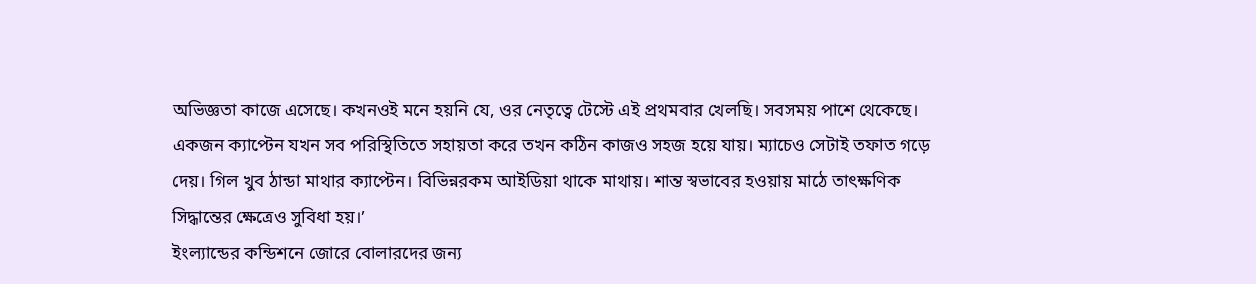অভিজ্ঞতা কাজে এসেছে। কখনওই মনে হয়নি যে, ওর নেতৃত্বে টেস্টে এই প্রথমবার খেলছি। সবসময় পাশে থেকেছে। একজন ক্যাপ্টেন যখন সব পরিস্থিতিতে সহায়তা করে তখন কঠিন কাজও সহজ হয়ে যায়। ম্যাচেও সেটাই তফাত গড়ে দেয়। গিল খুব ঠান্ডা মাথার ক্যাপ্টেন। বিভিন্নরকম আইডিয়া থাকে মাথায়। শান্ত স্বভাবের হওয়ায় মাঠে তাৎক্ষণিক সিদ্ধান্তের ক্ষেত্রেও সুবিধা হয়।’
ইংল্যান্ডের কন্ডিশনে জোরে বোলারদের জন্য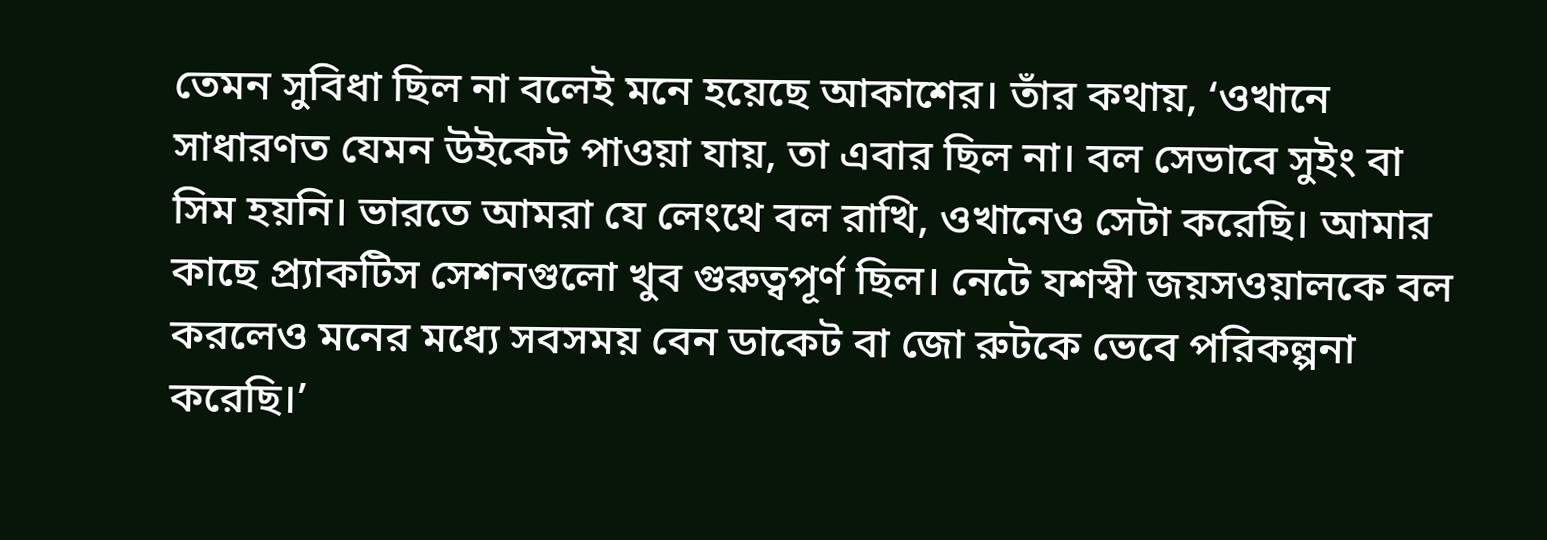তেমন সুবিধা ছিল না বলেই মনে হয়েছে আকাশের। তাঁর কথায়, ‘ওখানে সাধারণত যেমন উইকেট পাওয়া যায়, তা এবার ছিল না। বল সেভাবে সুইং বা সিম হয়নি। ভারতে আমরা যে লেংথে বল রাখি, ওখানেও সেটা করেছি। আমার কাছে প্র্যাকটিস সেশনগুলো খুব গুরুত্বপূর্ণ ছিল। নেটে যশস্বী জয়সওয়ালকে বল করলেও মনের মধ্যে সবসময় বেন ডাকেট বা জো রুটকে ভেবে পরিকল্পনা করেছি।’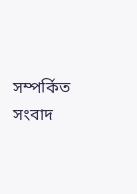সম্পর্কিত সংবাদ